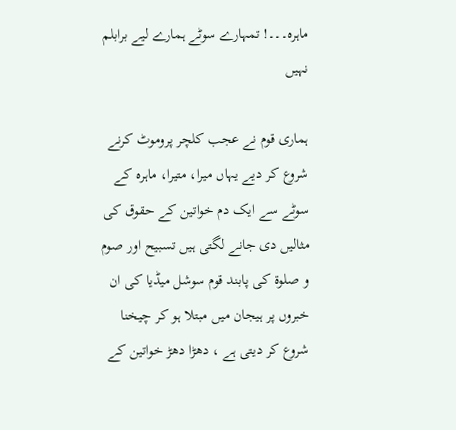ماہرہ۔۔۔! تمہارے سوٹے ہمارے لیے برابلم نہیں

ہماری قوم نے عجب کلچر پروموٹ کرنے شروع کر دیے یہاں میرا، متیرا، ماہرہ کے سوٹے سے ایک دم خواتین کے حقوق کی مثالیں دی جانے لگتی ہیں تسبیح اور صوم و صلوۃ کی پابند قوم سوشل میڈیا کی ان خبروں پر ہیجان میں مبتلا ہو کر چیخنا شروع کر دیتی ہے ، دھڑا دھڑ خواتین کے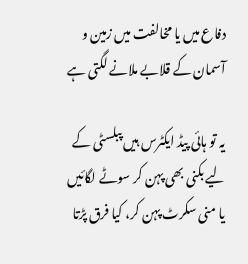دفاع میں یا مخالفت میں زمین و آسمان کے قلابے ملانے لگتی ہے

یہ تو ہائی پیڈ ایکٹرس ہیں پبلسٹی کے لیے بکنی بھی پہن کر سوٹے لگائیں یا منی سکرٹ پہن کر، کیا فرق پڑتا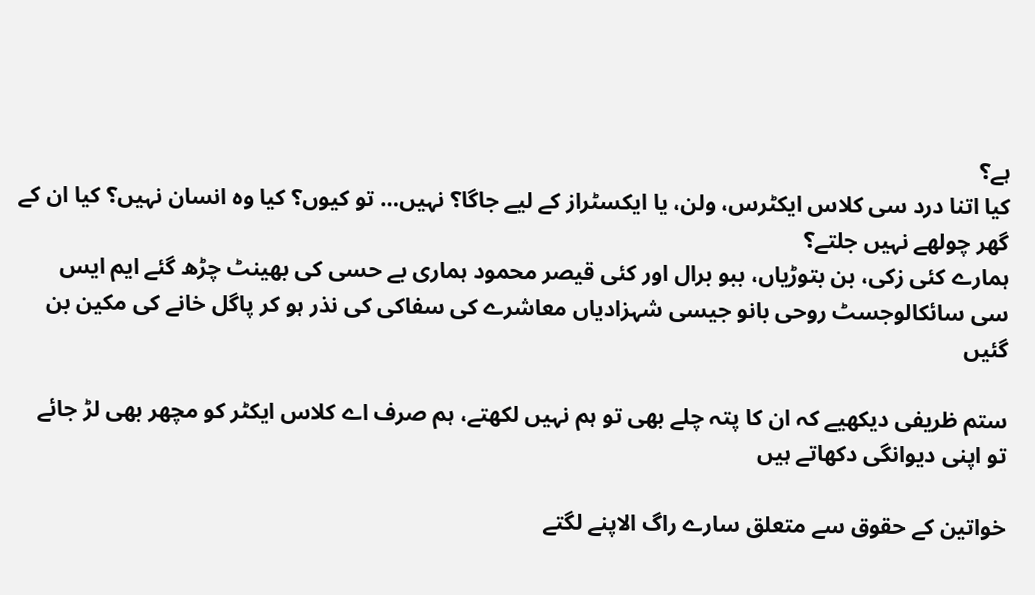ہے؟
کیا اتنا درد سی کلاس ایکٹرس، ولن، یا ایکسٹراز کے لیے جاگا؟ نہیں… تو کیوں؟ کیا وہ انسان نہیں؟ کیا ان کے گھر چولھے نہیں جلتے؟
ہمارے کئی زکی، بن بتوڑیاں، ببو برال اور کئی قیصر محمود ہماری بے حسی کی بھینٹ چڑھ گئے ایم ایس سی سائکالوجسٹ روحی بانو جیسی شہزادیاں معاشرے کی سفاکی کی نذر ہو کر پاگل خانے کی مکین بن گئیں

ستم ظریفی دیکھیے کہ ان کا پتہ چلے بھی تو ہم نہیں لکھتے، ہم صرف اے کلاس ایکٹر کو مچھر بھی لڑ جائے تو اپنی دیوانگی دکھاتے ہیں

خواتین کے حقوق سے متعلق سارے راگ الاپنے لگتے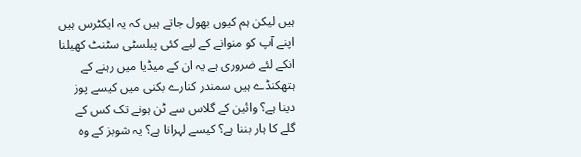ہیں لیکن ہم کیوں بھول جاتے ہیں کہ یہ ایکٹرس ہیں اپنے آپ کو منوانے کے لیے کئی پبلسٹی سٹنٹ کھیلنا انکے لئے ضروری ہے یہ ان کے میڈیا میں رہنے کے ہتھکنڈے ہیں سمندر کنارے بکنی میں کیسے پوز دینا ہے؟ وائین کے گلاس سے ٹن ہونے تک کس کے گلے کا ہار بننا ہے؟ کیسے لہرانا ہے؟ یہ شوبز کے وہ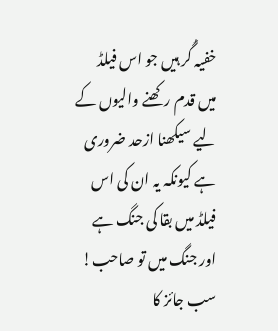خفیہ گُر ہیں جو اس فیلڈ میں قدم رکھنے والیوں کے لیے سیکھنا ازحد ضروری ہے کیونکہ یہ ان کی اس فیلڈ میں بقا کی جنگ ہے اور جنگ میں تو صاحب! سب جائز کا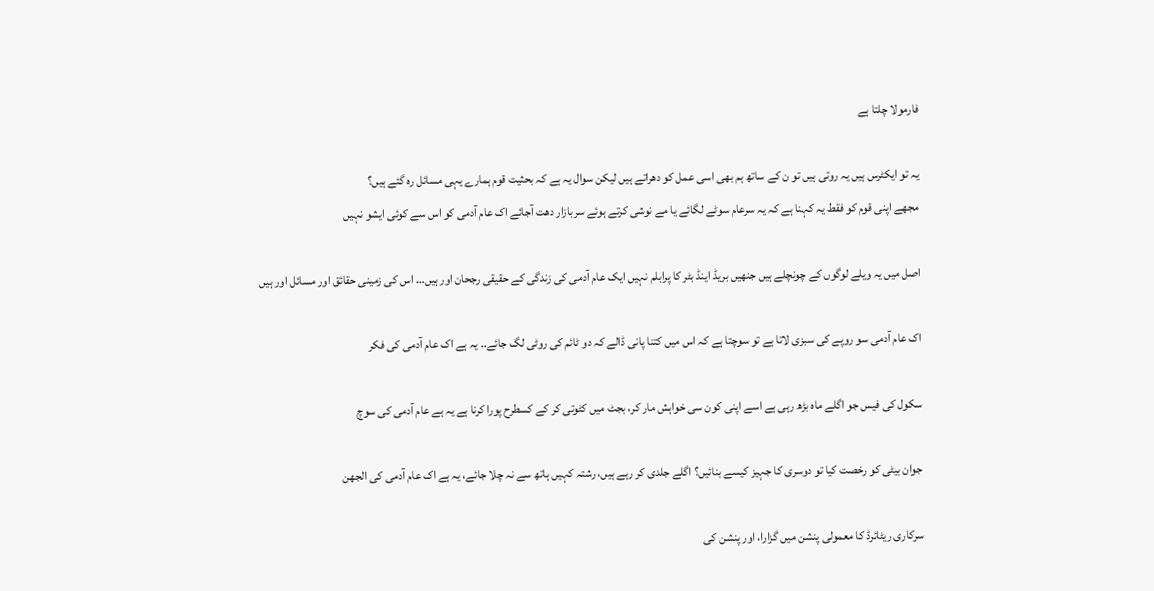فارمولا چلتا ہے

یہ تو ایکٹرس ہیں یہ روتی ہیں تو ن کے ساتھ ہم بھی اسی عمل کو دھراتے ہیں لیکن سوال یہ ہے کہ بحثیت قوم ہمارے یہی مسائل رہ گئے ہیں؟
مجھے اپنی قوم کو فقط یہ کہنا ہے کہ یہ سرعام سوٹے لگائے یا مے نوشی کرتے ہوئے سربازار دھت آجائے اک عام آدمی کو اس سے کوئی ایشو نہیں

اصل میں یہ ویلے لوگوں کے چونچلے ہیں جنھیں بریڈ اینڈ بٹر کا پرابلم نہیں ایک عام آدمی کی زندگی کے حقیقی رجحان اور ہیں… اس کی زمینی حقائق اور مسائل اور ہیں

اک عام آدمی سو روپے کی سبزی لاتا ہے تو سوچتا ہے کہ اس میں کتنا پانی ڈالے کہ دو ٹائم کی روٹی لگ جائے.. یہ ہے اک عام آدمی کی فکر

سکول کی فیس جو اگلے ماہ بڑھ رہی ہے اسے اپنی کون سی خواہش مار کر، بجٹ میں کٹوتی کر کے کسطرح پورا کرنا ہے یہ ہے عام آدمی کی سوچ

جوان بیٹی کو رخصت کیا تو دوسری کا جہیز کیسے بنائیں؟ اگلے جلدی کر رہے ہیں، رشتہ کہیں ہاتھ سے نہ چلا جائے، یہ ہے اک عام آدمی کی الجھن

سرکاری ریٹائرڈ کا معمولی پنشن میں گزارا، اور پنشن کی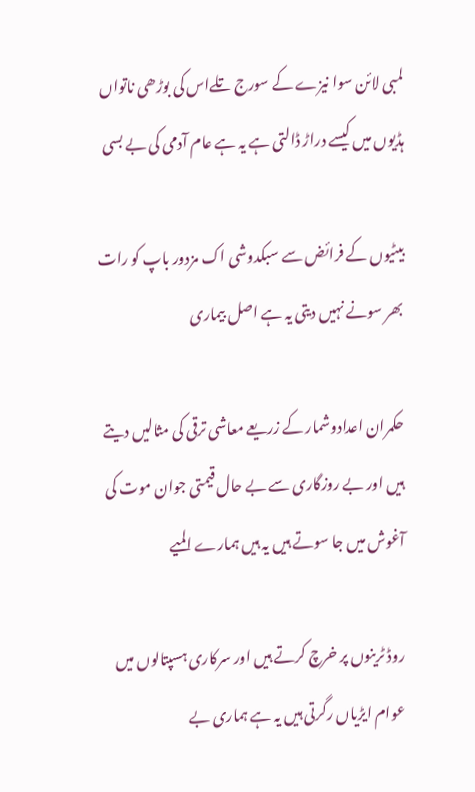لمبی لائن سوا نیزے کے سورج تلےاس کی بوڑھی ناتواں ہڈیوں میں کیسے دراڑ ڈالتی ہے یہ ہے عام آدمی کی بے بسی

بیٹیوں کے فرائض سے سبکدوشی اک مزدور باپ کو رات بھر سونے نہیں دیتی یہ ہے اصل بیماری

حکمران اعدادوشمار کے زریعے معاشی ترقی کی مثالیں دیتے ہیں اور بے روزگاری سے بے حال قیمتی جوان موت کی آغوش میں جا سوتے ہیں یہ ہیں ہمارے المیے

روڈ ٹرینوں پر خرچ کرتے ہیں اور سرکاری ہسپتالوں میں عوام ایڑیاں رگرتی ہیں یہ ہے ہماری بے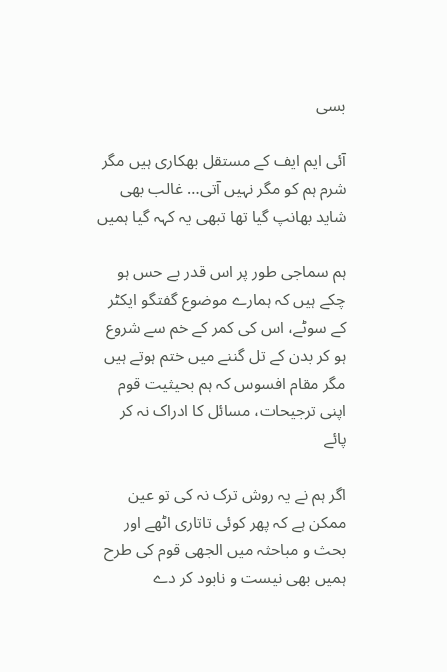بسی

آئی ایم ایف کے مستقل بھکاری ہیں مگر شرم ہم کو مگر نہیں آتی… غالب بھی شاید بھانپ گیا تھا تبھی یہ کہہ گیا ہمیں

ہم سماجی طور پر اس قدر بے حس ہو چکے ہیں کہ ہمارے موضوع گفتگو ایکٹر کے سوٹے، اس کی کمر کے خم سے شروع ہو کر بدن کے تل گننے میں ختم ہوتے ہیں مگر مقام افسوس کہ ہم بحیثیت قوم اپنی ترجیحات، مسائل کا ادراک نہ کر پائے

اگر ہم نے یہ روش ترک نہ کی تو عین ممکن ہے کہ پھر کوئی تاتاری اٹھے اور بحث و مباحثہ میں الجھی قوم کی طرح ہمیں بھی نیست و نابود کر دے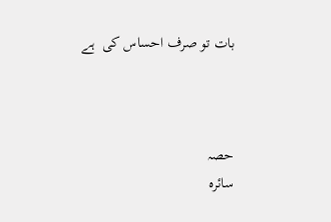بات تو صرف احساس کی  ہے



حصہ
سائرہ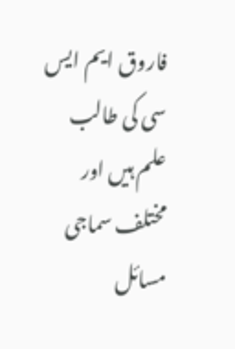فاروق ایم ایس سی کی طالب علم ہیں اور مختلف سماجی مسائل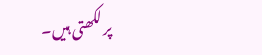پر لکھتی ہیں۔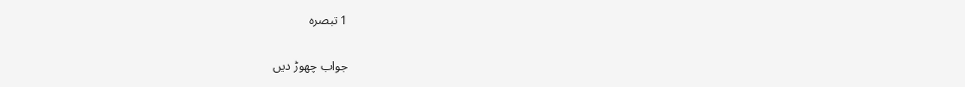1 تبصرہ

جواب چھوڑ دیں